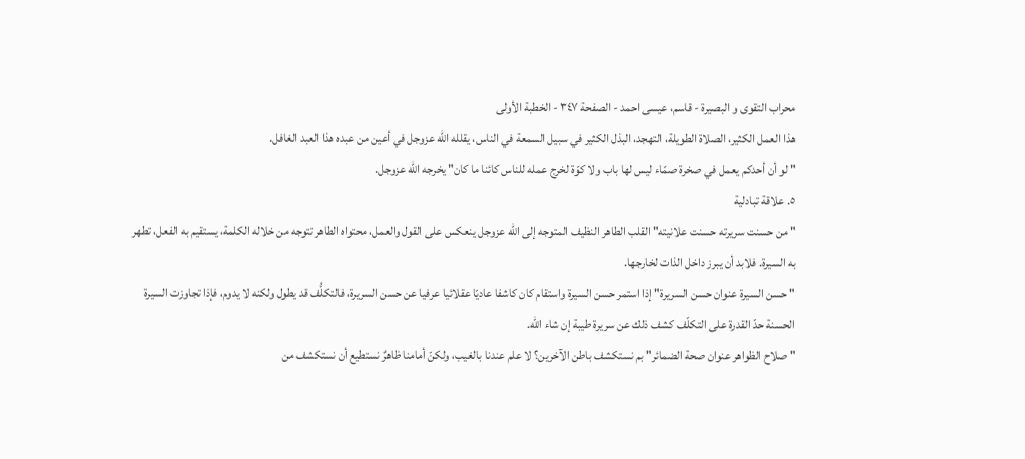محراب التقوى و البصيرة - قاسم، عيسى احمد - الصفحة ٣٤٧ - الخطبة الأولى
هذا العمل الكثير، الصلاة الطويلة، التهجد، البذل الكثير في سبيل السمعة في الناس، يقلله الله عزوجل في أعين من عبده هذا العبد الغافل.
" لو أن أحدكم يعمل في صخرة صمّاء ليس لها باب ولا كوّة لخرج عمله للناس كائنا ما كان" يخرجه الله عزوجل.
٥. علاقة تبادلية
" من حسنت سريرته حسنت علانيته" القلب الطاهر النظيف المتوجه إلى الله عزوجل ينعكس على القول والعمل، محتواه الطاهر تتوجه من خلاله الكلمة، يستقيم به الفعل، تطهر به السيرة. فلابد أن يبرز داخل الذات لخارجها.
" حسن السيرة عنوان حسن السريرة" إذا استمر حسن السيرة واستقام كان كاشفا عاديّا عقلائيا عرفيا عن حسن السريرة، فالتكلُّف قد يطول ولكنه لا يدوم، فإذا تجاوزت السيرة الحسنة حدّ القدرة على التكلّف كشف ذلك عن سريرة طيبة إن شاء الله.
" صلاح الظواهر عنوان صحة الضمائر" بم نستكشف باطن الآخرين؟ لا علم عندنا بالغيب، ولكنّ أمامنا ظاهرٌ نستطيع أن نستكشف من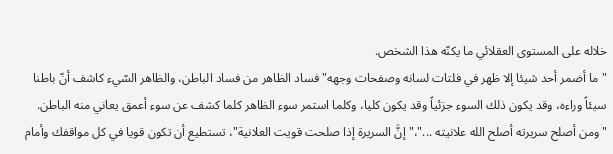خلاله على المستوى العقلائي ما يكنّه هذا الشخص.
" ما أضمر أحد شيئا إلا ظهر في فلتات لسانه وصفحات وجهه" فساد الظاهر من فساد الباطن، والظاهر السّيء كاشف أنّ باطنا سيئاً وراءه، وقد يكون ذلك السوء جزئياً وقد يكون كليا، وكلما استمر سوء الظاهر كلما كشف عن سوء أعمق يعاني منه الباطن.
" ومن أصلح سريرته أصلح الله علانيته ..."،" إنَّ السريرة إذا صلحت قويت العلانية"، تستطيع أن تكون قويا في كل مواقفك وأمام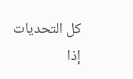كل التحديات إذا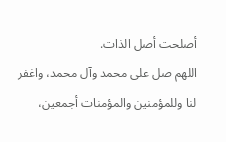أصلحت أصل الذات.
اللهم صل على محمد وآل محمد، واغفر لنا وللمؤمنين والمؤمنات أجمعين،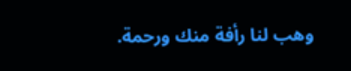وهب لنا رأفة منك ورحمة.